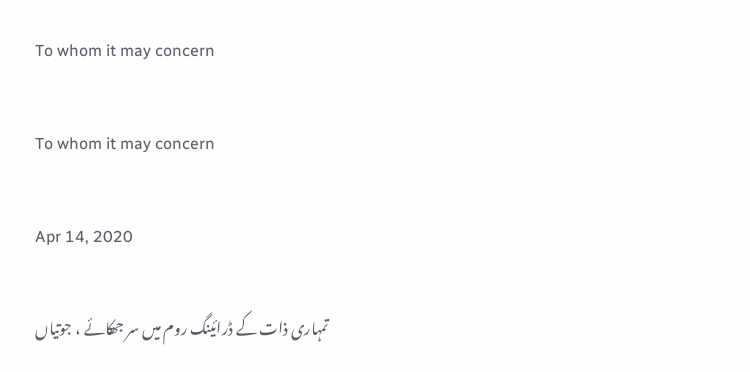To whom it may concern

To whom it may concern

Apr 14, 2020

تمہاری ذات کے ڈرائینگ روم میں سر جھکائے ، جوتیاں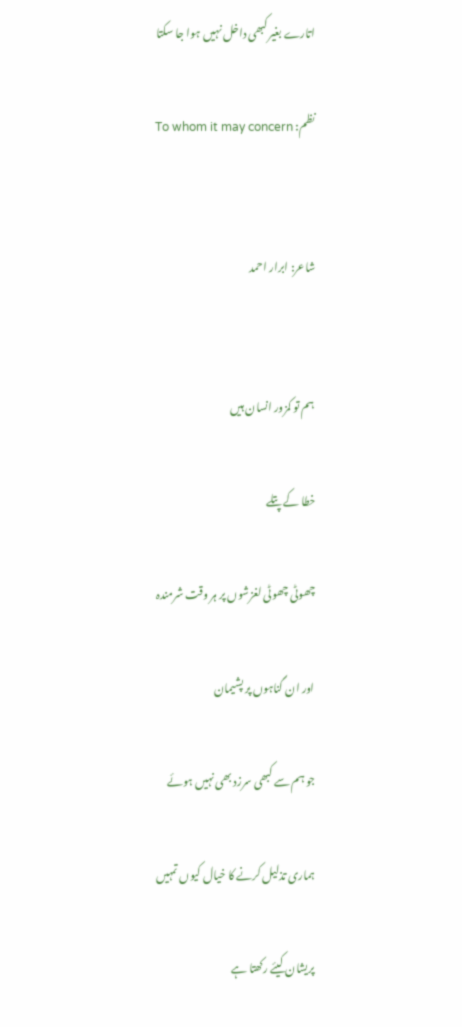اتارے بغیر کبھی داخل نہیں ہوا جا سکتا

نظم: To whom it may concern


شاعر: ابرار احمد


ہم تو کمزور انسان ہیں

خطا کے پتلے

چھوٹی چھوٹی لغزشوں پر ہر وقت شرمندہ

اور ان گناہوں پر پشیمان

جو ہم سے کبھی سرزد بھی نہیں ہوئے

ہماری تذلیل کرنے کا خیال کیوں تمہیں

پریشان کیئے رکھتا ہے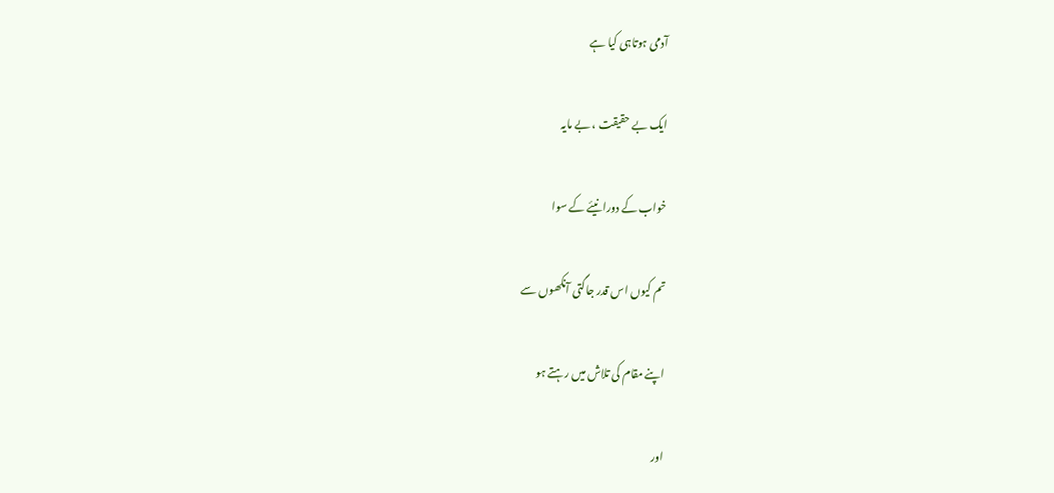آدمی ہوتاہی کیا ہے

ایک بے حقیقت ، بے مایہ

خواب کے دورانیئے کے سوا

تم کیوں اس قدر جاگتی آنکھوں سے

اپنے مقام کی تلاش میں رہتے ہو

اور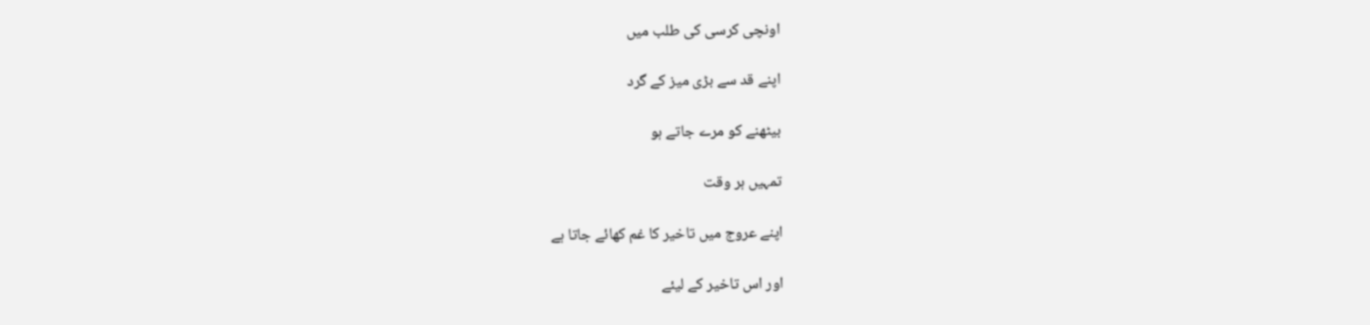اونچی کرسی کی طلب میں

اپنے قد سے بڑی میز کے گرد

بیٹھنے کو مرے جاتے ہو

تمہیں ہر وقت

اپنے عروج میں تاخیر کا غم کھائے جاتا ہے

اور اس تاخیر کے لیئے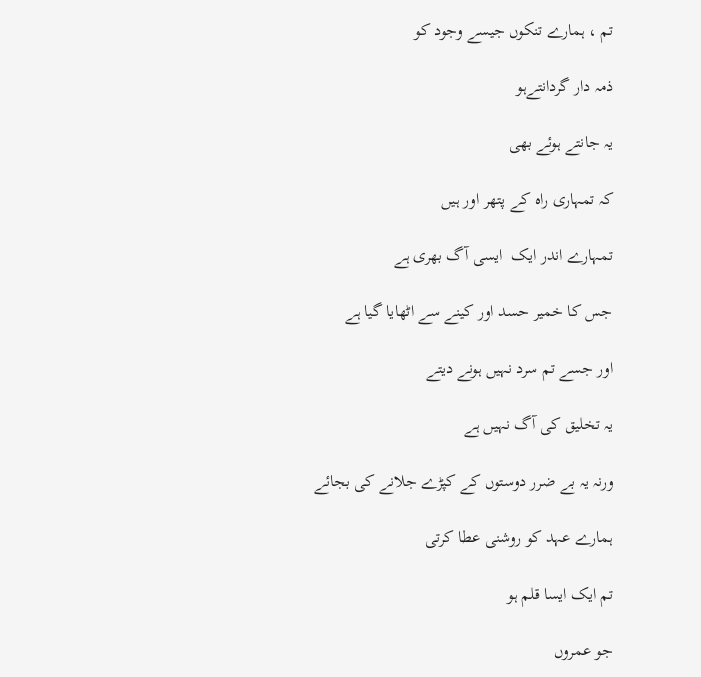تم ، ہمارے تنکوں جیسے وجود کو

ذمہ دار گردانتےہو

یہ جانتے ہوئے بھی

کہ تمہاری راہ کے پتھر اور ہیں

تمہارے اندر ایک  ایسی آگ بھری ہے

جس کا خمیر حسد اور کینے سے اٹھایا گیا ہے

اور جسے تم سرد نہیں ہونے دیتے

یہ تخلیق کی آگ نہیں ہے

ورنہ یہ بے ضرر دوستوں کے کپڑے جلانے کی بجائے

ہمارے عہد کو روشنی عطا کرتی

تم ایک ایسا قلم ہو

جو عمروں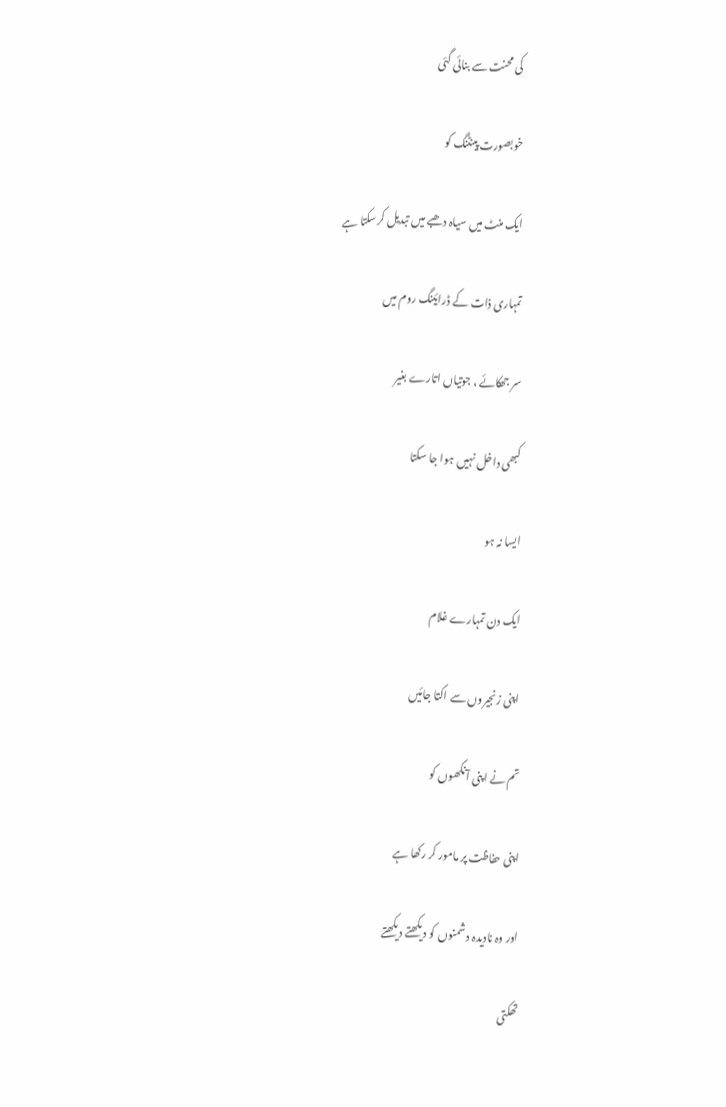کی محنت سے بنائی گئی

خوبصورت پینٹنگ کو

ایک منٹ میں سیاہ دھبے میں تبدیل کرسکتا ہے

تمہاری ذات کے ڈرائینگ روم میں

سر جھکائے ، جوتیاں اتارے بغیر

کبھی داخل نہیں ہوا جا سکتا

ایسا نہ ہو

ایک دن تمہارے غلام

اپنی زنجیروں سے اکتا جائیں

تم نے اپنی آنکھوں کو

اپنی حفاظت پر مامور کر رکھا ہے

اور وہ نادیدہ دشمنوں کو دیکھتے دیکھتے

تھکتی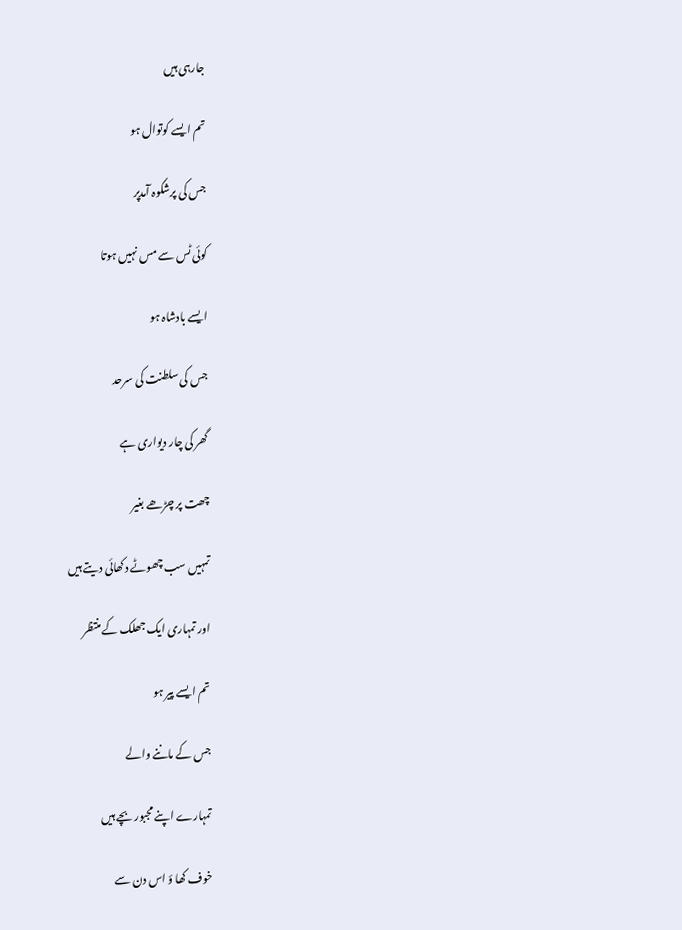جارہی ہیں

تم ایسے کوتوال ہو

جس کی پرشکوہ آمدپر

کوئی ٹس سے مس نہیں ہوتا

ایسے بادشاہ ہو

جس کی سلطنت کی سرحد

گھر کی چار دیواری ہے

چھت پر چڑھے بغیر

تمہیں سب چھوٹے دکھائی دیتے ہیں

اور تمہاری ایک جھلک کے منتظر

تم ایسے پیر ہو

جس کے ماننے والے

تمہارے اپنے مجبور بچے ہیں

خوف کھا ؤ اس دن سے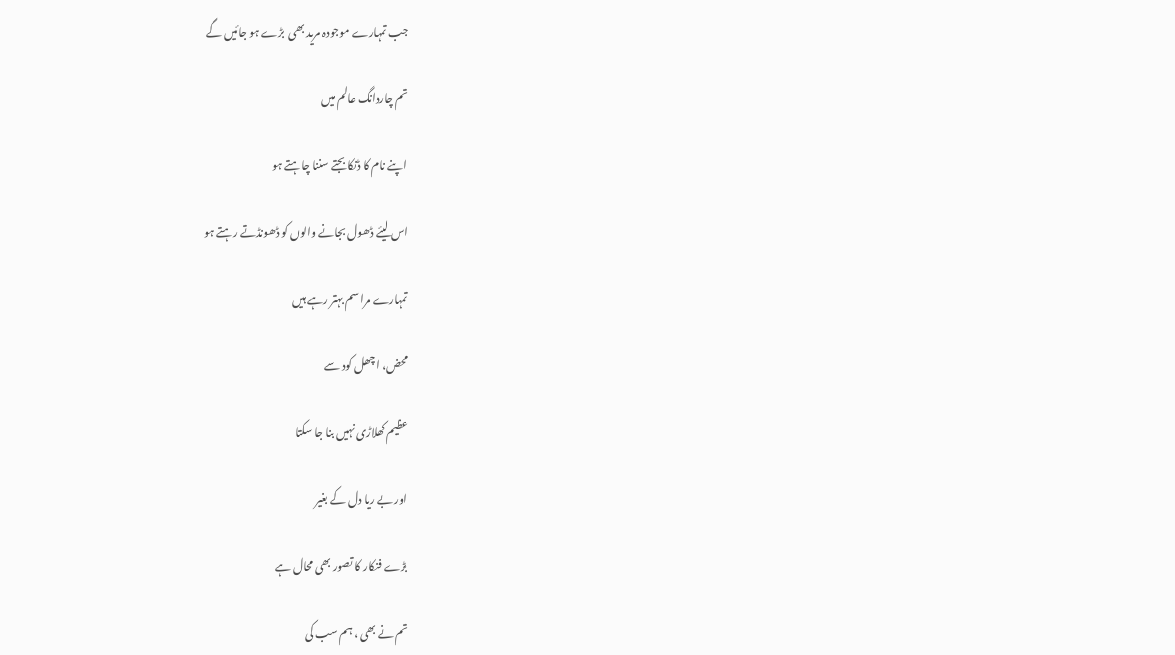جب تمہارے موجودہ مرید بھی  بڑے ہو جائیں گے

تم چاردانگ عالم میں

اپنے نام کا ڈنکا بجتے سننا چاہتے ہو

اس لیئے ڈھول بجانے والوں کو ڈھونڈتے رہتے ہو

تمہارے مراسم بہتر رہے ہیں

محض، اچھل کود سے

عظیم کھلاڑی نہیں بنا جا سکتا

اور بے ریا دل کے بغیر

بڑے فنکار کا تصور بھی محال ہے

تم نے بھی ، ہم سب کی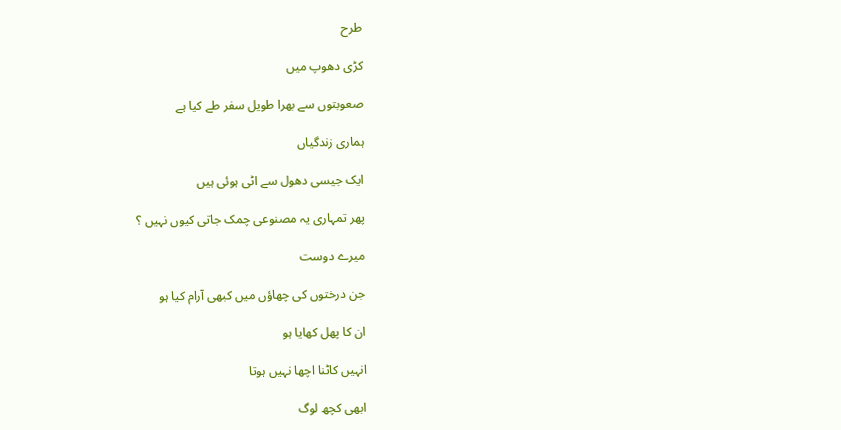طرح

کڑی دھوپ میں

صعوبتوں سے بھرا طویل سفر طے کیا ہے

ہماری زندگیاں

ایک جیسی دھول سے اٹی ہوئی ہیں

پھر تمہاری یہ مصنوعی چمک جاتی کیوں نہیں ؟

میرے دوست

جن درختوں کی چھاؤں میں کبھی آرام کیا ہو

ان کا پھل کھایا ہو

انہیں کاٹنا اچھا نہیں ہوتا

ابھی کچھ لوگ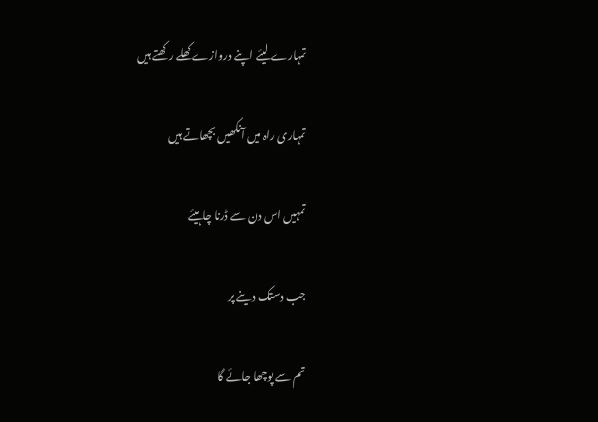تمہارے لیئے اپنے دروازے کھلے رکھتے ہیں

تمہاری راہ میں آنکھیں بچھاتے ہیں

تمہیں اس دن سے ڈرنا چاہیئے

جب دستک دینے پر

تم سے پوچھا جائے گا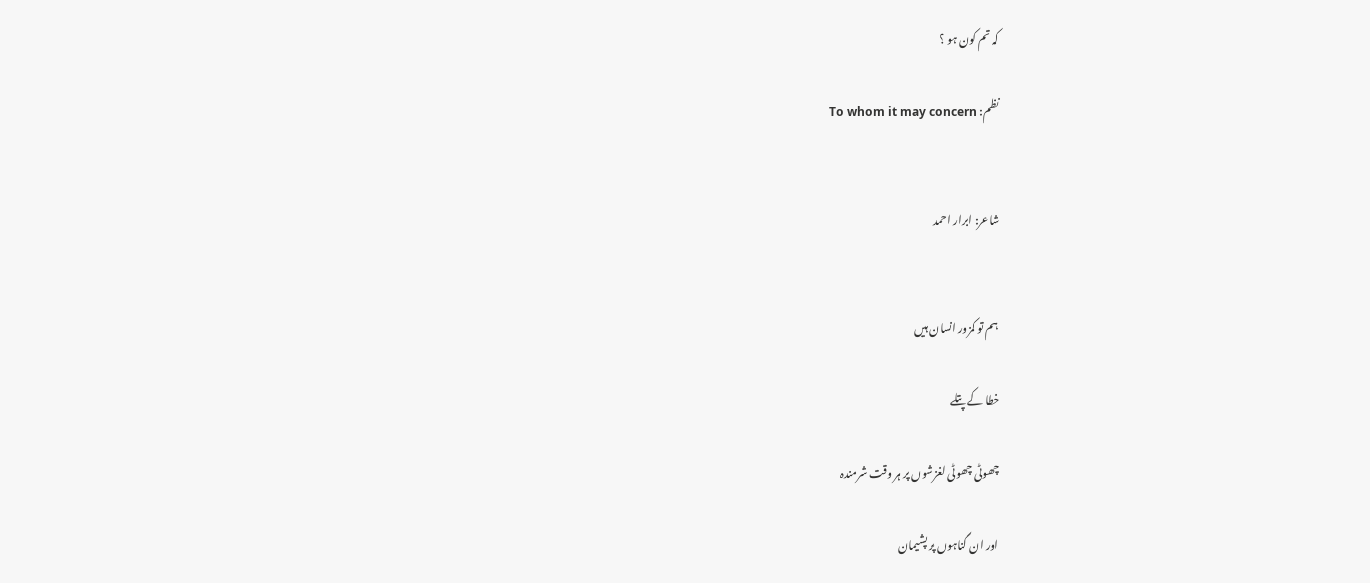کہ تم کون ہو ؟

نظم: To whom it may concern


شاعر: ابرار احمد


ہم تو کمزور انسان ہیں

خطا کے پتلے

چھوٹی چھوٹی لغزشوں پر ہر وقت شرمندہ

اور ان گناہوں پر پشیمان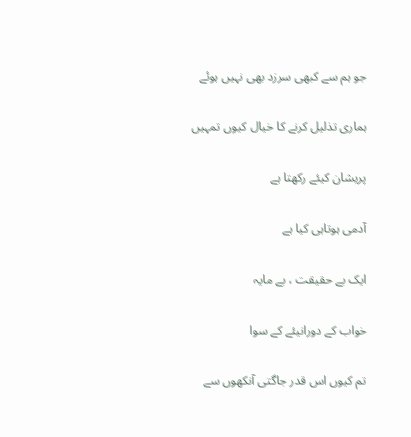جو ہم سے کبھی سرزد بھی نہیں ہوئے

ہماری تذلیل کرنے کا خیال کیوں تمہیں

پریشان کیئے رکھتا ہے

آدمی ہوتاہی کیا ہے

ایک بے حقیقت ، بے مایہ

خواب کے دورانیئے کے سوا

تم کیوں اس قدر جاگتی آنکھوں سے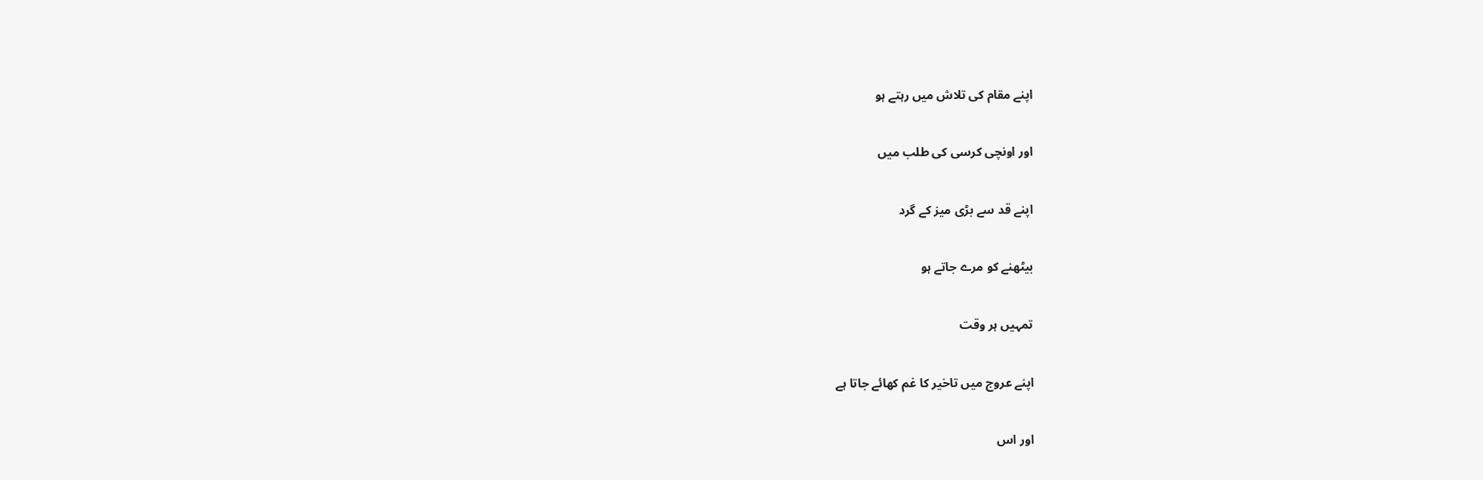اپنے مقام کی تلاش میں رہتے ہو

اور اونچی کرسی کی طلب میں

اپنے قد سے بڑی میز کے گرد

بیٹھنے کو مرے جاتے ہو

تمہیں ہر وقت

اپنے عروج میں تاخیر کا غم کھائے جاتا ہے

اور اس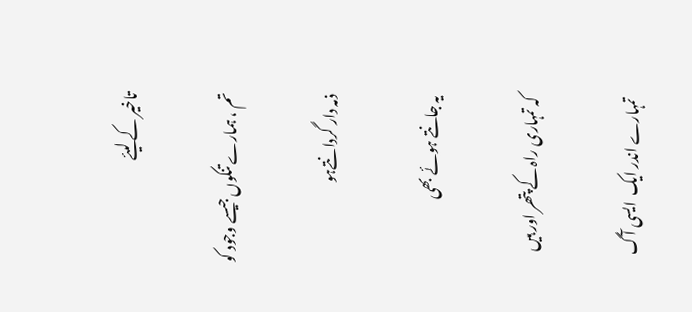تاخیر کے لیئے

تم ، ہمارے تنکوں جیسے وجود کو

ذمہ دار گردانتےہو

یہ جانتے ہوئے بھی

کہ تمہاری راہ کے پتھر اور ہیں

تمہارے اندر ایک  ایسی آگ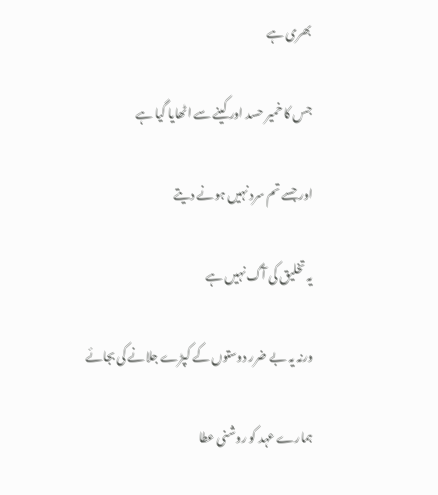بھری ہے

جس کا خمیر حسد اور کینے سے اٹھایا گیا ہے

اور جسے تم سرد نہیں ہونے دیتے

یہ تخلیق کی آگ نہیں ہے

ورنہ یہ بے ضرر دوستوں کے کپڑے جلانے کی بجائے

ہمارے عہد کو روشنی عطا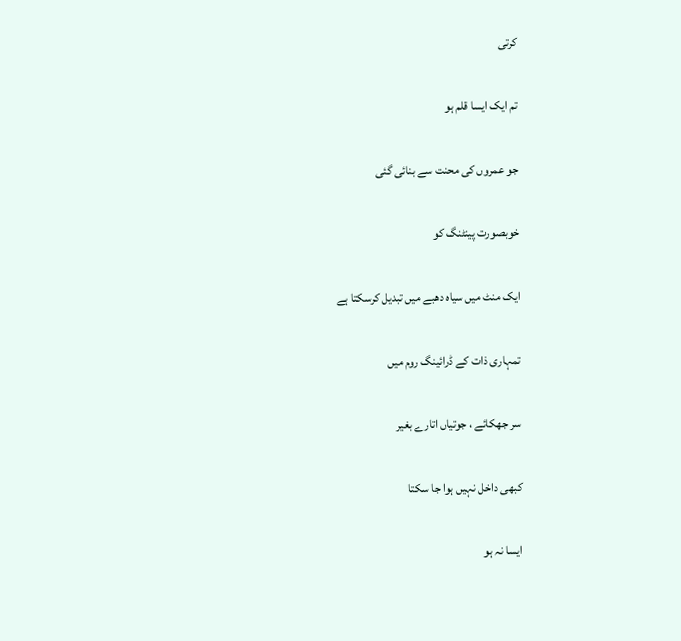کرتی

تم ایک ایسا قلم ہو

جو عمروں کی محنت سے بنائی گئی

خوبصورت پینٹنگ کو

ایک منٹ میں سیاہ دھبے میں تبدیل کرسکتا ہے

تمہاری ذات کے ڈرائینگ روم میں

سر جھکائے ، جوتیاں اتارے بغیر

کبھی داخل نہیں ہوا جا سکتا

ایسا نہ ہو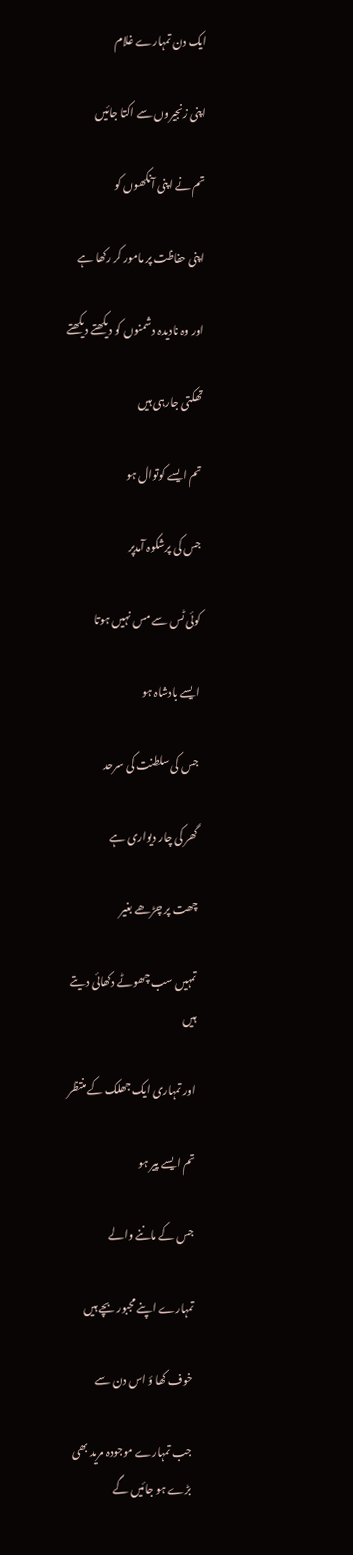ایک دن تمہارے غلام

اپنی زنجیروں سے اکتا جائیں

تم نے اپنی آنکھوں کو

اپنی حفاظت پر مامور کر رکھا ہے

اور وہ نادیدہ دشمنوں کو دیکھتے دیکھتے

تھکتی جارہی ہیں

تم ایسے کوتوال ہو

جس کی پرشکوہ آمدپر

کوئی ٹس سے مس نہیں ہوتا

ایسے بادشاہ ہو

جس کی سلطنت کی سرحد

گھر کی چار دیواری ہے

چھت پر چڑھے بغیر

تمہیں سب چھوٹے دکھائی دیتے ہیں

اور تمہاری ایک جھلک کے منتظر

تم ایسے پیر ہو

جس کے ماننے والے

تمہارے اپنے مجبور بچے ہیں

خوف کھا ؤ اس دن سے

جب تمہارے موجودہ مرید بھی  بڑے ہو جائیں گے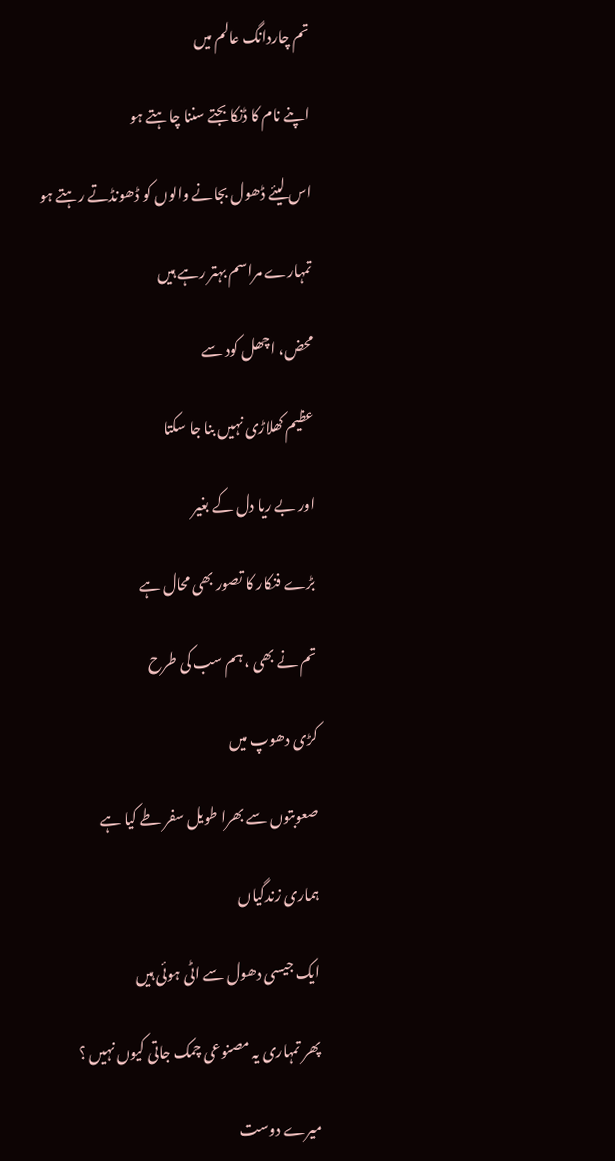تم چاردانگ عالم میں

اپنے نام کا ڈنکا بجتے سننا چاہتے ہو

اس لیئے ڈھول بجانے والوں کو ڈھونڈتے رہتے ہو

تمہارے مراسم بہتر رہے ہیں

محض، اچھل کود سے

عظیم کھلاڑی نہیں بنا جا سکتا

اور بے ریا دل کے بغیر

بڑے فنکار کا تصور بھی محال ہے

تم نے بھی ، ہم سب کی طرح

کڑی دھوپ میں

صعوبتوں سے بھرا طویل سفر طے کیا ہے

ہماری زندگیاں

ایک جیسی دھول سے اٹی ہوئی ہیں

پھر تمہاری یہ مصنوعی چمک جاتی کیوں نہیں ؟

میرے دوست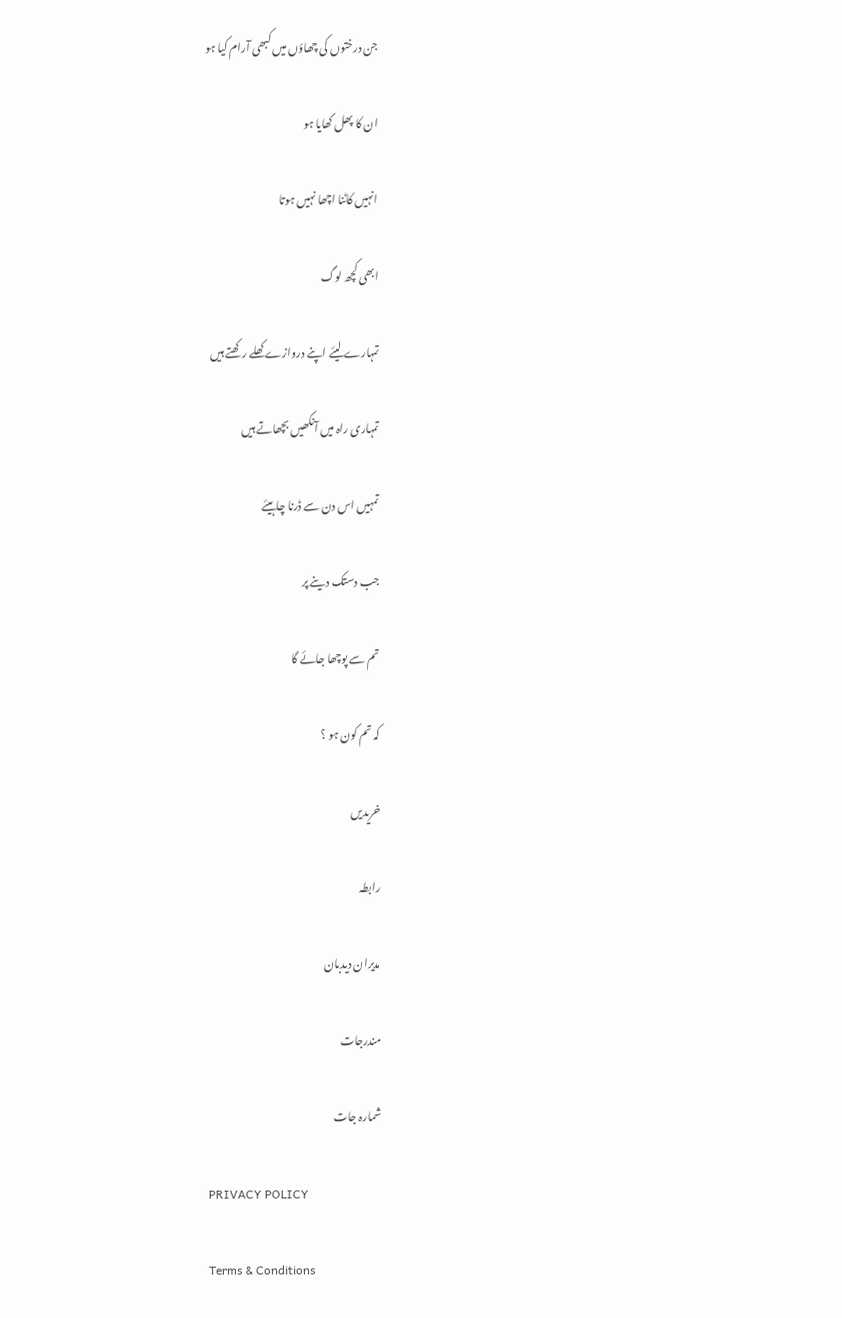جن درختوں کی چھاؤں میں کبھی آرام کیا ہو

ان کا پھل کھایا ہو

انہیں کاٹنا اچھا نہیں ہوتا

ابھی کچھ لوگ

تمہارے لیئے اپنے دروازے کھلے رکھتے ہیں

تمہاری راہ میں آنکھیں بچھاتے ہیں

تمہیں اس دن سے ڈرنا چاہیئے

جب دستک دینے پر

تم سے پوچھا جائے گا

کہ تم کون ہو ؟

خریدیں

رابطہ

مدیران دیدبان

مندرجات

شمارہ جات

PRIVACY POLICY

Terms & Conditions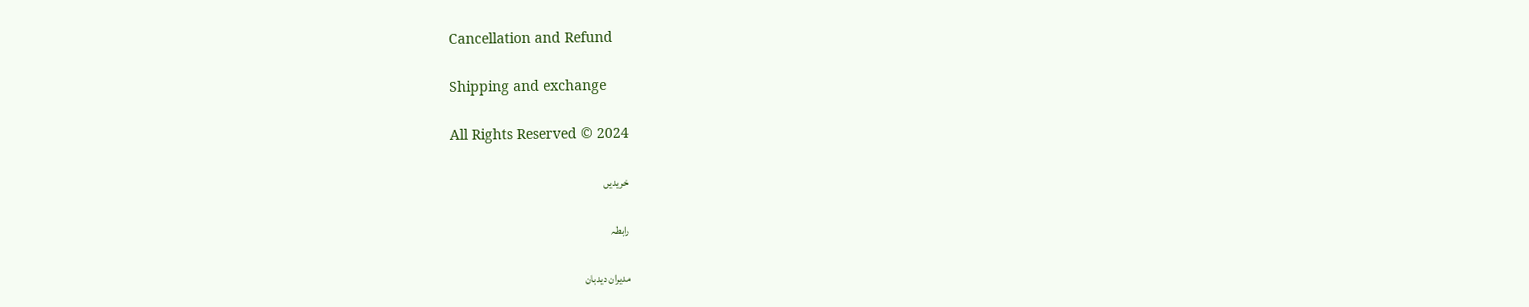Cancellation and Refund

Shipping and exchange

All Rights Reserved © 2024

خریدیں

رابطہ

مدیران دیدبان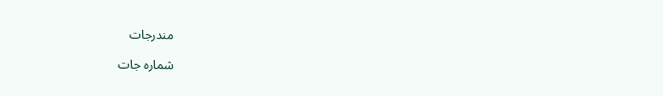مندرجات

شمارہ جات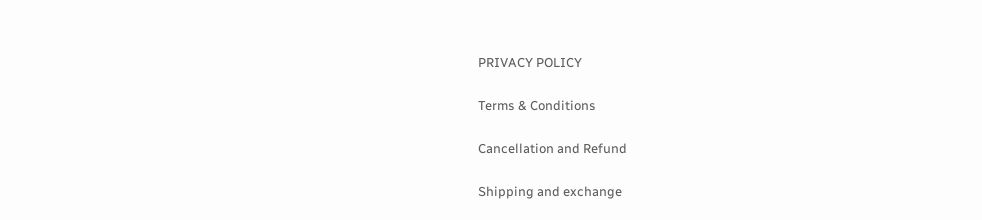PRIVACY POLICY

Terms & Conditions

Cancellation and Refund

Shipping and exchange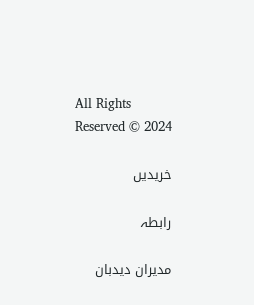All Rights Reserved © 2024

خریدیں

رابطہ

مدیران دیدبان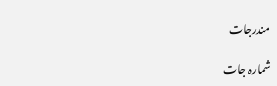مندرجات

شمارہ جات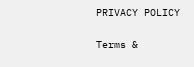PRIVACY POLICY

Terms &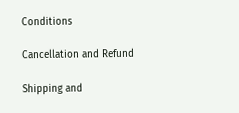Conditions

Cancellation and Refund

Shipping and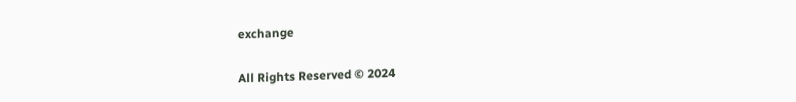exchange

All Rights Reserved © 2024